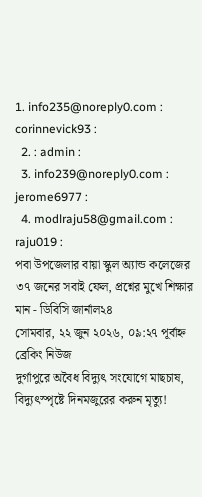1. info235@noreply0.com : corinnevick93 :
  2. : admin :
  3. info239@noreply0.com : jerome6977 :
  4. modlraju58@gmail.com : raju019 :
পবা উপজেলার বায়া স্কুল অ্যান্ড কলেজের ৩৭ জনের সবাই ফেল, প্রশ্নের মুখে শিক্ষার মান - ডিবিসি জার্নাল২৪
সোমবার, ২২ জুন ২০২৬, ০৯:২৭ পূর্বাহ্ন
ব্রেকিং নিউজ
দুর্গাপুরে অবৈধ বিদ্যুৎ সংযোগে মাছচাষ, বিদ্যুৎস্পৃষ্টে দিনমজুরের করুন মৃত্যু!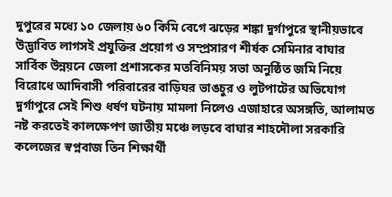দুপুরের মধ্যে ১০ জেলায় ৬০ কিমি বেগে ঝড়ের শঙ্কা দুর্গাপুরে স্থানীয়ভাবে উদ্ভাবিত লাগসই প্রযুক্তির প্রয়োগ ও সম্প্রসারণ শীর্ষক সেমিনার বাঘার সার্বিক উন্নয়নে জেলা প্রশাসকের মতবিনিময় সভা অনুষ্ঠিত জমি নিয়ে বিরোধে আদিবাসী পরিবারের বাড়িঘর ভাঙচুর ও লুটপাটের অভিযোগ দুর্গাপুরে সেই শিশু ধর্ষণ ঘটনায় মামলা নিলেও এজাহারে অসঙ্গতি, আলামত নষ্ট করতেই কালক্ষেপণ জাতীয় মঞ্চে লড়বে বাঘার শাহদৌলা সরকারি কলেজের স্বপ্নবাজ তিন শিক্ষার্থী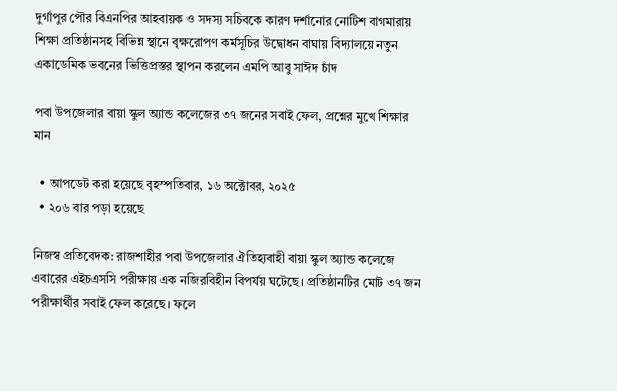দুর্গাপুর পৌর বিএনপির আহবায়ক ও সদস্য সচিবকে কারণ দর্শানোর নোটিশ বাগমারায় শিক্ষা প্রতিষ্ঠানসহ বিভিন্ন স্থানে বৃক্ষরোপণ কর্মসূচির উদ্বোধন বাঘায় বিদ্যালয়ে নতুন একাডেমিক ভবনের ভিত্তিপ্রস্তর স্থাপন করলেন এমপি আবু সাঈদ চাঁদ

পবা উপজেলার বায়া স্কুল অ্যান্ড কলেজের ৩৭ জনের সবাই ফেল, প্রশ্নের মুখে শিক্ষার মান

  • আপডেট করা হয়েছে বৃহস্পতিবার, ১৬ অক্টোবর, ২০২৫
  • ২০৬ বার পড়া হয়েছে

নিজস্ব প্রতিবেদক: রাজশাহীর পবা উপজেলার ঐতিহ্যবাহী বায়া স্কুল অ্যান্ড কলেজে এবারের এইচএসসি পরীক্ষায় এক নজিরবিহীন বিপর্যয় ঘটেছে। প্রতিষ্ঠানটির মোট ৩৭ জন পরীক্ষার্থীর সবাই ফেল করেছে। ফলে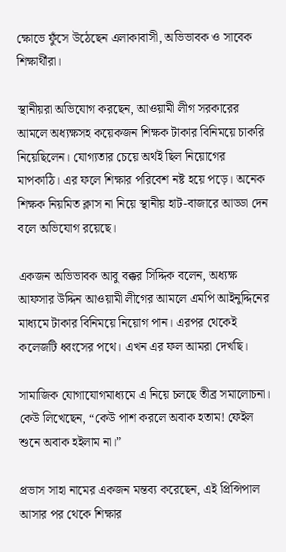ক্ষোভে ফুঁসে উঠেছেন এলাকাবাসী, অভিভাবক ও সাবেক শিক্ষার্থীরা।

স্থানীয়রা অভিযোগ করছেন, আওয়ামী লীগ সরকারের আমলে অধ্যক্ষসহ কয়েকজন শিক্ষক টাকার বিনিময়ে চাকরি নিয়েছিলেন। যোগ্যতার চেয়ে অর্থই ছিল নিয়োগের মাপকাঠি। এর ফলে শিক্ষার পরিবেশ নষ্ট হয়ে পড়ে। অনেক শিক্ষক নিয়মিত ক্লাস না নিয়ে স্থানীয় হাট-বাজারে আড্ডা দেন বলে অভিযোগ রয়েছে।

একজন অভিভাবক আবু বক্কর সিদ্দিক বলেন, অধ্যক্ষ আফসার উদ্দিন আওয়ামী লীগের আমলে এমপি আইনুদ্দিনের মাধ্যমে টাকার বিনিময়ে নিয়োগ পান। এরপর থেকেই কলেজটি ধ্বংসের পথে। এখন এর ফল আমরা দেখছি।

সামাজিক যোগাযোগমাধ্যমে এ নিয়ে চলছে তীব্র সমালোচনা। কেউ লিখেছেন, “কেউ পাশ করলে অবাক হতাম! ফেইল শুনে অবাক হইলাম না।”

প্রভাস সাহা নামের একজন মন্তব্য করেছেন, এই প্রিন্সিপাল আসার পর থেকে শিক্ষার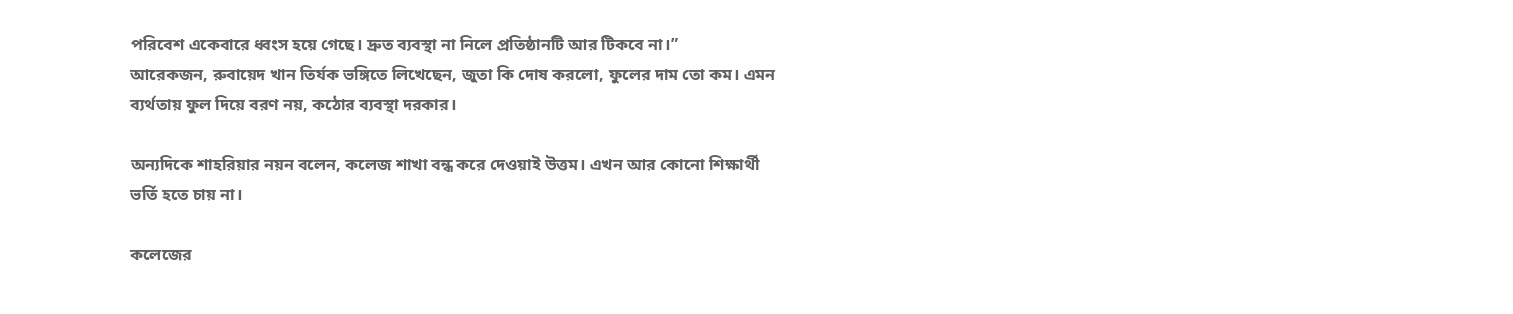পরিবেশ একেবারে ধ্বংস হয়ে গেছে। দ্রুত ব্যবস্থা না নিলে প্রতিষ্ঠানটি আর টিকবে না।”
আরেকজন, রুবায়েদ খান তির্যক ভঙ্গিতে লিখেছেন, জুতা কি দোষ করলো, ফুলের দাম তো কম। এমন ব্যর্থতায় ফুল দিয়ে বরণ নয়, কঠোর ব্যবস্থা দরকার।

অন্যদিকে শাহরিয়ার নয়ন বলেন, কলেজ শাখা বন্ধ করে দেওয়াই উত্তম। এখন আর কোনো শিক্ষার্থী ভর্তি হতে চায় না।

কলেজের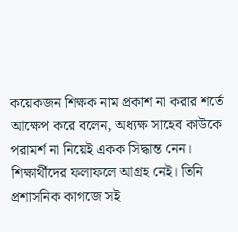কয়েকজন শিক্ষক নাম প্রকাশ না করার শর্তে আক্ষেপ করে বলেন, অধ্যক্ষ সাহেব কাউকে পরামর্শ না নিয়েই একক সিদ্ধান্ত নেন। শিক্ষার্থীদের ফলাফলে আগ্রহ নেই। তিনি প্রশাসনিক কাগজে সই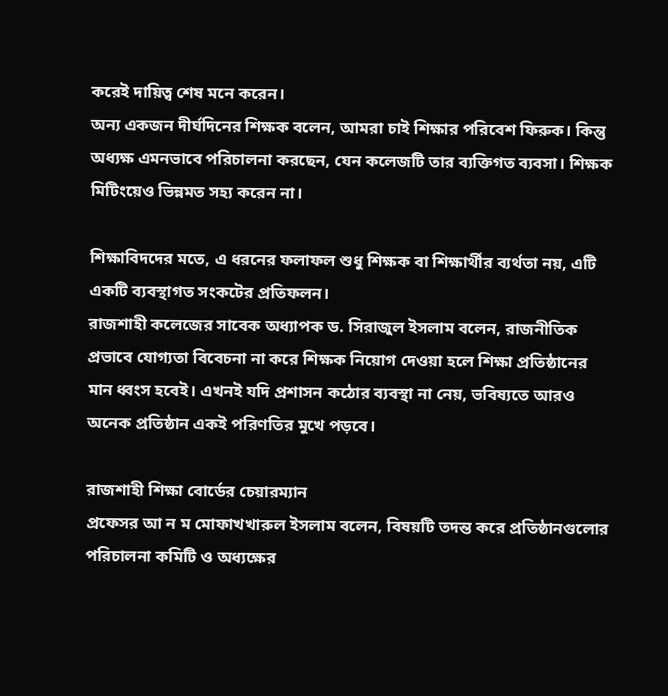করেই দায়িত্ব শেষ মনে করেন।
অন্য একজন দীর্ঘদিনের শিক্ষক বলেন, আমরা চাই শিক্ষার পরিবেশ ফিরুক। কিন্তু অধ্যক্ষ এমনভাবে পরিচালনা করছেন, যেন কলেজটি তার ব্যক্তিগত ব্যবসা। শিক্ষক মিটিংয়েও ভিন্নমত সহ্য করেন না।

শিক্ষাবিদদের মতে, এ ধরনের ফলাফল শুধু শিক্ষক বা শিক্ষার্থীর ব্যর্থতা নয়, এটি একটি ব্যবস্থাগত সংকটের প্রতিফলন।
রাজশাহী কলেজের সাবেক অধ্যাপক ড. সিরাজুল ইসলাম বলেন, রাজনীতিক প্রভাবে যোগ্যতা বিবেচনা না করে শিক্ষক নিয়োগ দেওয়া হলে শিক্ষা প্রতিষ্ঠানের মান ধ্বংস হবেই। এখনই যদি প্রশাসন কঠোর ব্যবস্থা না নেয়, ভবিষ্যতে আরও অনেক প্রতিষ্ঠান একই পরিণতির মুখে পড়বে।

রাজশাহী শিক্ষা বোর্ডের চেয়ারম্যান
প্রফেসর আ ন ম মোফাখখারুল ইসলাম বলেন, বিষয়টি তদন্ত করে প্রতিষ্ঠানগুলোর পরিচালনা কমিটি ও অধ্যক্ষের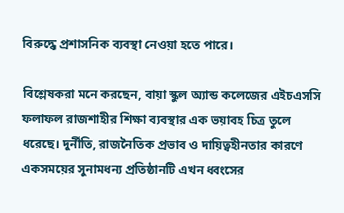বিরুদ্ধে প্রশাসনিক ব্যবস্থা নেওয়া হতে পারে।

বিশ্লেষকরা মনে করছেন, বায়া স্কুল অ্যান্ড কলেজের এইচএসসি ফলাফল রাজশাহীর শিক্ষা ব্যবস্থার এক ভয়াবহ চিত্র তুলে ধরেছে। দুর্নীতি, রাজনৈতিক প্রভাব ও দায়িত্বহীনতার কারণে একসময়ের সুনামধন্য প্রতিষ্ঠানটি এখন ধ্বংসের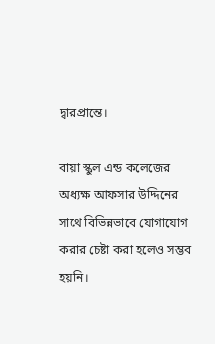দ্বারপ্রান্তে।

বায়া স্কুল এন্ড কলেজের অধ্যক্ষ আফসার উদ্দিনের সাথে বিভিন্নভাবে যোগাযোগ করার চেষ্টা করা হলেও সম্ভব হয়নি।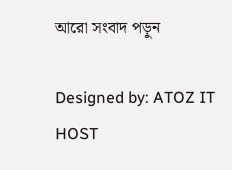আরো সংবাদ পড়ুন

Designed by: ATOZ IT HOST